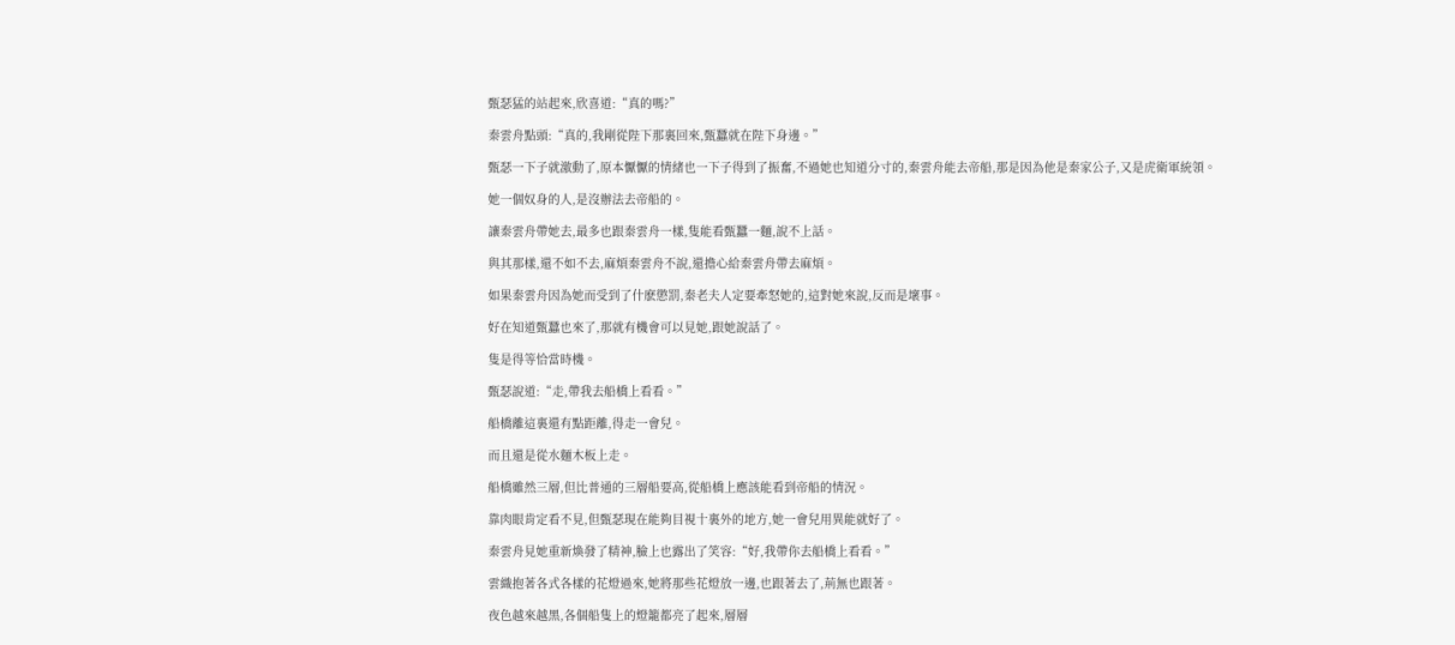甄瑟猛的站起來,欣喜道:“真的嗎?”

秦雲舟點頭:“真的,我剛從陛下那裏回來,甄蠶就在陛下身邊。”

甄瑟一下子就激動了,原本懨懨的情緒也一下子得到了振奮,不過她也知道分寸的,秦雲舟能去帝船,那是因為他是秦家公子,又是虎衛軍統領。

她一個奴身的人,是沒辦法去帝船的。

讓秦雲舟帶她去,最多也跟秦雲舟一樣,隻能看甄蠶一麵,說不上話。

與其那樣,還不如不去,麻煩秦雲舟不說,還擔心給秦雲舟帶去麻煩。

如果秦雲舟因為她而受到了什麽懲罰,秦老夫人定要牽怒她的,這對她來說,反而是壞事。

好在知道甄蠶也來了,那就有機會可以見她,跟她說話了。

隻是得等恰當時機。

甄瑟說道:“走,帶我去船橋上看看。”

船橋離這裏還有點距離,得走一會兒。

而且還是從水麵木板上走。

船橋雖然三層,但比普通的三層船要高,從船橋上應該能看到帝船的情況。

靠肉眼肯定看不見,但甄瑟現在能夠目視十裏外的地方,她一會兒用異能就好了。

秦雲舟見她重新煥發了精神,臉上也露出了笑容:“好,我帶你去船橋上看看。”

雲織抱著各式各樣的花燈過來,她將那些花燈放一邊,也跟著去了,荊無也跟著。

夜色越來越黑,各個船隻上的燈籠都亮了起來,層層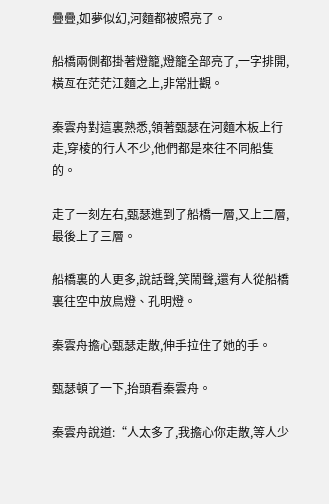疊疊,如夢似幻,河麵都被照亮了。

船橋兩側都掛著燈籠,燈籠全部亮了,一字排開,橫亙在茫茫江麵之上,非常壯觀。

秦雲舟對這裏熟悉,領著甄瑟在河麵木板上行走,穿棱的行人不少,他們都是來往不同船隻的。

走了一刻左右,甄瑟進到了船橋一層,又上二層,最後上了三層。

船橋裏的人更多,說話聲,笑鬧聲,還有人從船橋裏往空中放鳥燈、孔明燈。

秦雲舟擔心甄瑟走散,伸手拉住了她的手。

甄瑟頓了一下,抬頭看秦雲舟。

秦雲舟說道:“人太多了,我擔心你走散,等人少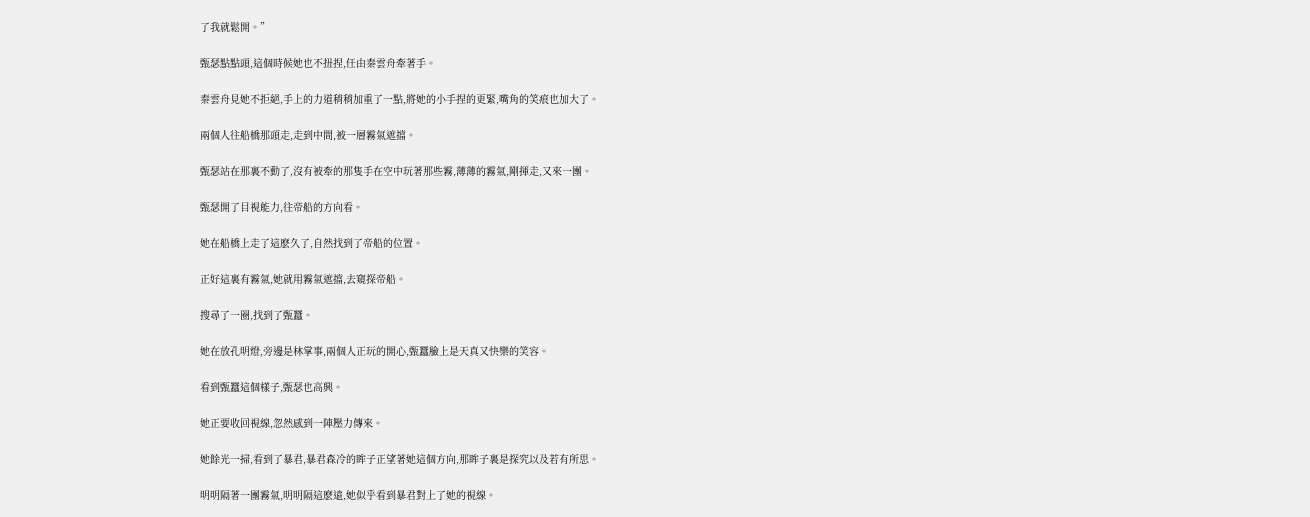了我就鬆開。”

甄瑟點點頭,這個時候她也不扭捏,任由秦雲舟牽著手。

秦雲舟見她不拒絕,手上的力道稍稍加重了一點,將她的小手捏的更緊,嘴角的笑痕也加大了。

兩個人往船橋那頭走,走到中間,被一層霧氣遮擋。

甄瑟站在那裏不動了,沒有被牽的那隻手在空中玩著那些霧,薄薄的霧氣,剛揮走,又來一團。

甄瑟開了目視能力,往帝船的方向看。

她在船橋上走了這麽久了,自然找到了帝船的位置。

正好這裏有霧氣,她就用霧氣遮擋,去窺探帝船。

搜尋了一圈,找到了甄蠶。

她在放孔明燈,旁邊是林掌事,兩個人正玩的開心,甄蠶臉上是天真又快樂的笑容。

看到甄蠶這個樣子,甄瑟也高興。

她正要收回視線,忽然感到一陣壓力傳來。

她餘光一掃,看到了暴君,暴君森冷的眸子正望著她這個方向,那眸子裏是探究以及若有所思。

明明隔著一團霧氣,明明隔這麽遠,她似乎看到暴君對上了她的視線。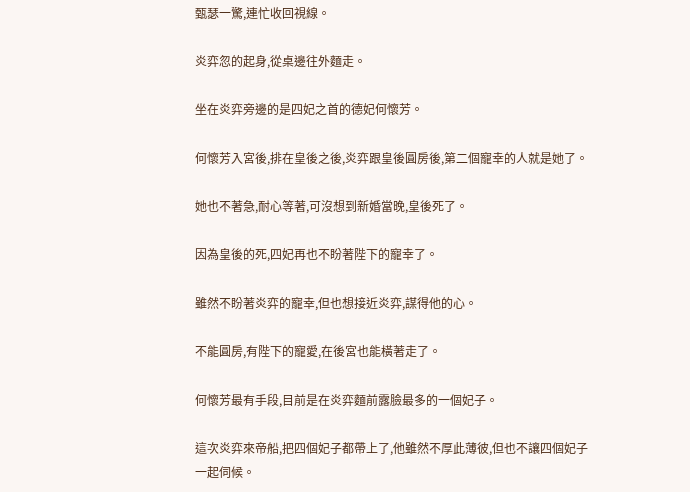甄瑟一驚,連忙收回視線。

炎弈忽的起身,從桌邊往外麵走。

坐在炎弈旁邊的是四妃之首的德妃何懷芳。

何懷芳入宮後,排在皇後之後,炎弈跟皇後圓房後,第二個寵幸的人就是她了。

她也不著急,耐心等著,可沒想到新婚當晚,皇後死了。

因為皇後的死,四妃再也不盼著陛下的寵幸了。

雖然不盼著炎弈的寵幸,但也想接近炎弈,謀得他的心。

不能圓房,有陛下的寵愛,在後宮也能橫著走了。

何懷芳最有手段,目前是在炎弈麵前露臉最多的一個妃子。

這次炎弈來帝船,把四個妃子都帶上了,他雖然不厚此薄彼,但也不讓四個妃子一起伺候。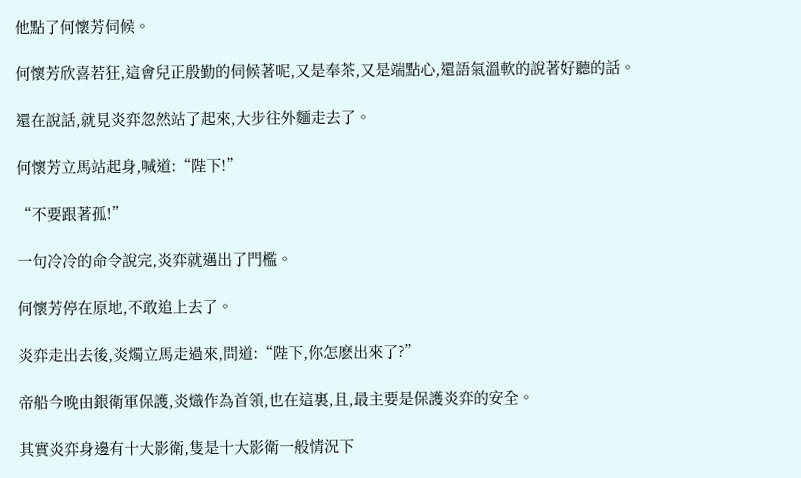他點了何懷芳伺候。

何懷芳欣喜若狂,這會兒正殷勤的伺候著呢,又是奉茶,又是端點心,還語氣溫軟的說著好聽的話。

還在說話,就見炎弈忽然站了起來,大步往外麵走去了。

何懷芳立馬站起身,喊道:“陛下!”

“不要跟著孤!”

一句冷冷的命令說完,炎弈就邁出了門檻。

何懷芳停在原地,不敢追上去了。

炎弈走出去後,炎燭立馬走過來,問道:“陛下,你怎麽出來了?”

帝船今晚由銀衛軍保護,炎熾作為首領,也在這裏,且,最主要是保護炎弈的安全。

其實炎弈身邊有十大影衛,隻是十大影衛一般情況下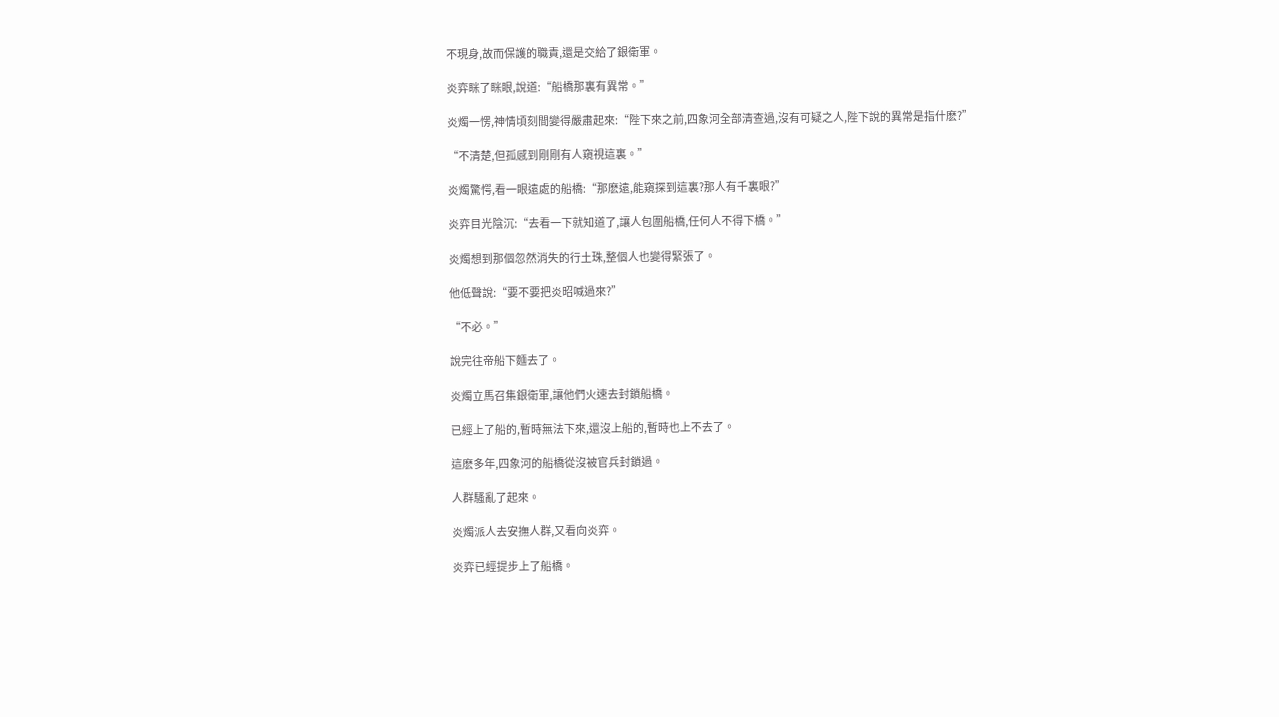不現身,故而保護的職責,還是交給了銀衛軍。

炎弈眯了眯眼,說道:“船橋那裏有異常。”

炎燭一愣,神情頃刻間變得嚴肅起來:“陛下來之前,四象河全部清查過,沒有可疑之人,陛下說的異常是指什麽?”

“不清楚,但孤感到剛剛有人窺視這裏。”

炎燭驚愕,看一眼遠處的船橋:“那麽遠,能窺探到這裏?那人有千裏眼?”

炎弈目光陰沉:“去看一下就知道了,讓人包圍船橋,任何人不得下橋。”

炎燭想到那個忽然消失的行土珠,整個人也變得緊張了。

他低聲說:“要不要把炎昭喊過來?”

“不必。”

說完往帝船下麵去了。

炎燭立馬召集銀衛軍,讓他們火速去封鎖船橋。

已經上了船的,暫時無法下來,還沒上船的,暫時也上不去了。

這麽多年,四象河的船橋從沒被官兵封鎖過。

人群騷亂了起來。

炎燭派人去安撫人群,又看向炎弈。

炎弈已經提步上了船橋。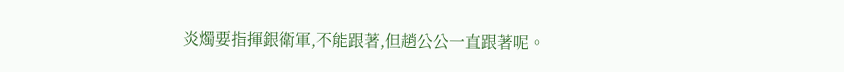炎燭要指揮銀衛軍,不能跟著,但趙公公一直跟著呢。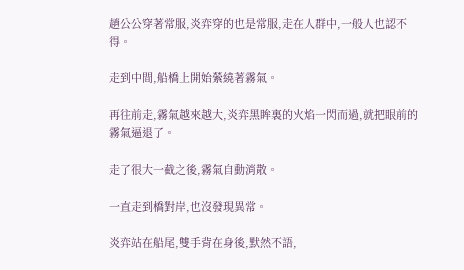趙公公穿著常服,炎弈穿的也是常服,走在人群中,一般人也認不得。

走到中間,船橋上開始縈繞著霧氣。

再往前走,霧氣越來越大,炎弈黑眸裏的火焰一閃而過,就把眼前的霧氣逼退了。

走了很大一截之後,霧氣自動消散。

一直走到橋對岸,也沒發現異常。

炎弈站在船尾,雙手背在身後,默然不語,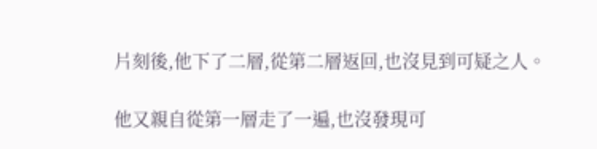片刻後,他下了二層,從第二層返回,也沒見到可疑之人。

他又親自從第一層走了一遍,也沒發現可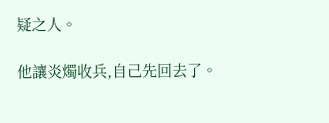疑之人。

他讓炎燭收兵,自己先回去了。